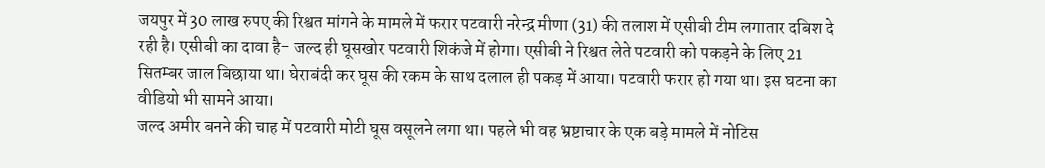जयपुर में 30 लाख रुपए की रिश्वत मांगने के मामले में फरार पटवारी नरेन्द्र मीणा (31) की तलाश में एसीबी टीम लगातार दबिश दे रही है। एसीबी का दावा है- जल्द ही घूसखोर पटवारी शिकंजे में होगा। एसीबी ने रिश्वत लेते पटवारी को पकड़ने के लिए 21 सितम्बर जाल बिछाया था। घेराबंदी कर घूस की रकम के साथ दलाल ही पकड़ में आया। पटवारी फरार हो गया था। इस घटना का वीडियो भी सामने आया।
जल्द अमीर बनने की चाह में पटवारी मोटी घूस वसूलने लगा था। पहले भी वह भ्रष्टाचार के एक बड़े मामले में नोटिस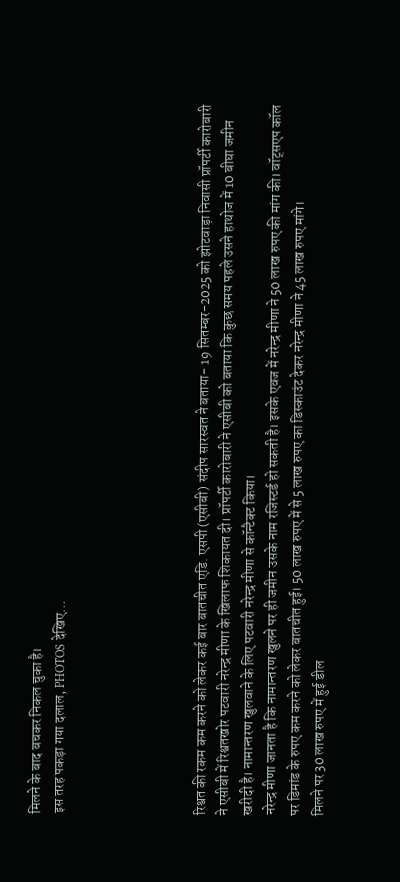मिलने के बाद बचकर निकल चुका है।
इस तरह पकड़ा गया दलाल, PHOTOS देखिए…





रिश्वत की रकम कम करने को लेकर कई बार बातचीत एडि. एसपी (एसीबी) संदीप सारस्वत ने बताया- 19 सितम्बर-2025 को झोटवाड़ा निवासी प्रॉपर्टी कारोबारी ने एसीबी में रिश्वतखोर पटवारी नरेन्द्र मीणा के खिलाफ शिकायत दी। प्रॉपर्टी कारोबारी ने एसीबी को बताया कि कुछ समय पहले उसने हाथोज में 10 बीघा जमीन खरीदी है। नामान्तरण खुलवाने के लिए पटवारी नरेन्द्र मीणा से कॉन्टैक्ट किया।
नरेन्द्र मीणा जानता है कि नामान्तरण खुलने पर ही जमीन उसके नाम रजिस्टर्ड हो सकती है। इसके एवज में नरेन्द्र मीणा ने 50 लाख रुपए की मांग की। वॉट्सएप कॉल पर डिमांड के रुपए कम करने को लेकर बातचीत हुई। 50 लाख रुपए में से 5 लाख रुपए का डिस्काउंट देकर नरेन्द्र मीणा ने 45 लाख रुपए मांगे।
मिलने पर 30 लाख रुपए में हुई डील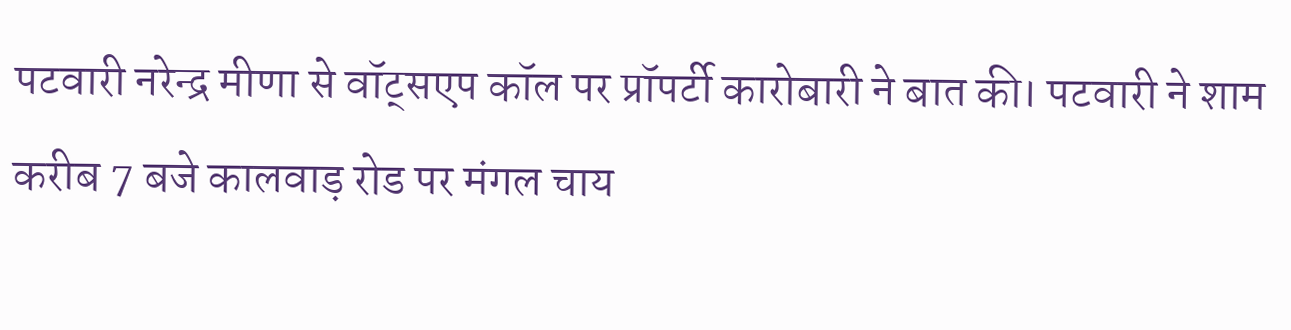पटवारी नरेन्द्र मीणा से वॉट्सएप कॉल पर प्रॉपर्टी कारोबारी ने बात की। पटवारी ने शाम करीब 7 बजे कालवाड़ रोड पर मंगल चाय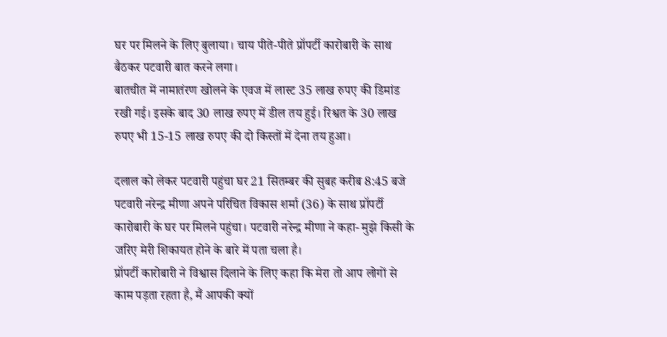घर पर मिलने के लिए बुलाया। चाय पीते-पीते प्रॉपर्टी कारोबारी के साथ बैठकर पटवारी बात करने लगा।
बातचीत में नामातंरण खोलने के एवज में लास्ट 35 लाख रुपए की डिमांड रखी गई। इसके बाद 30 लाख रुपए में डील तय हुई। रिश्वत के 30 लाख रुपए भी 15-15 लाख रुपए की दो किस्तों में देना तय हुआ।

दलाल को लेकर पटवारी पहुंचा घर 21 सितम्बर की सुबह करीब 8:45 बजे पटवारी नरेन्द्र मीणा अपने परिचित विकास शर्मा (36) के साथ प्रॉपर्टी कारोबारी के घर पर मिलने पहुंचा। पटवारी नरेन्द्र मीणा ने कहा- मुझे किसी के जरिए मेरी शिकायत होने के बारे में पता चला है।
प्रॉपर्टी कारोबारी ने विश्वास दिलाने के लिए कहा कि मेरा तो आप लोगों से काम पड़ता रहता है, मैं आपकी क्यों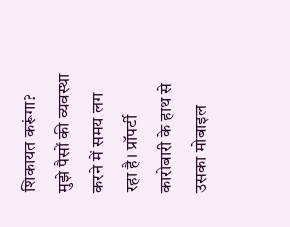शिकायत करूंगा? मुझे पैसों की व्यवस्था करने में समय लग रहा है। प्रॉपर्टी कारोबारी के हाथ से उसका मोबाइल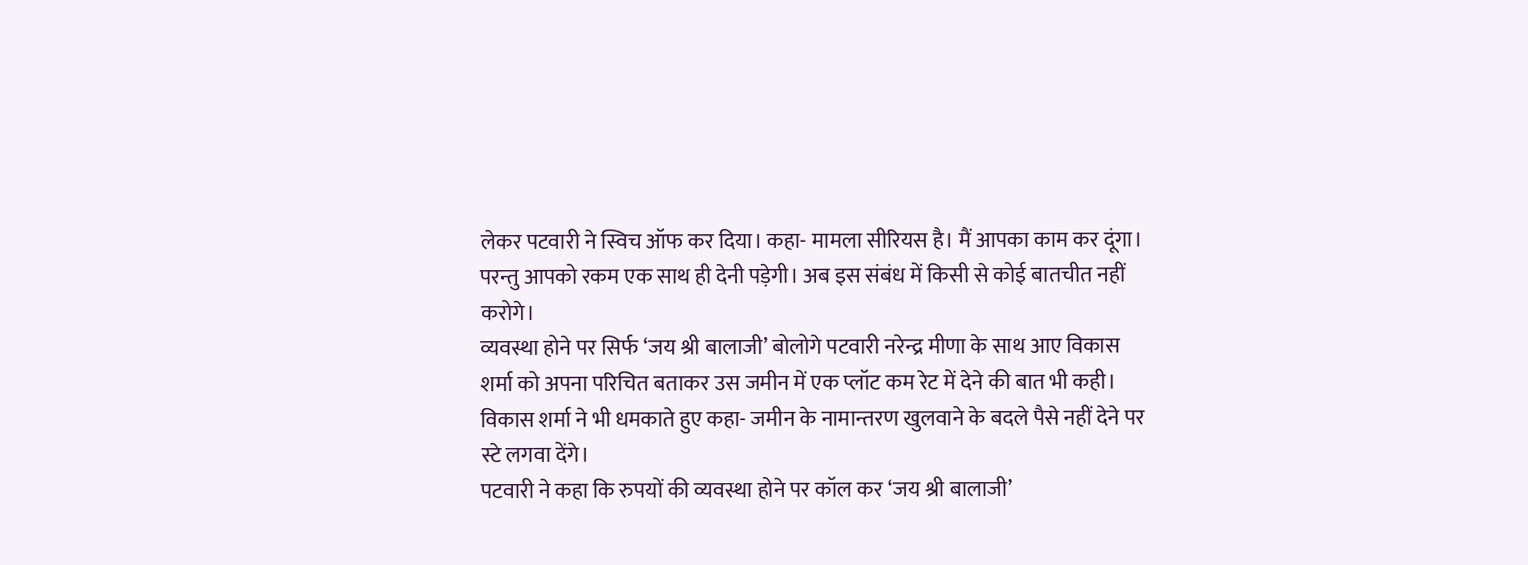लेकर पटवारी ने स्विच ऑफ कर दिया। कहा- मामला सीरियस है। मैं आपका काम कर दूंगा। परन्तु आपको रकम एक साथ ही देनी पड़ेगी। अब इस संबंध में किसी से कोई बातचीत नहीं करोगे।
व्यवस्था होने पर सिर्फ ‘जय श्री बालाजी’ बोलोगे पटवारी नरेन्द्र मीणा के साथ आए विकास शर्मा को अपना परिचित बताकर उस जमीन में एक प्लॉट कम रेट में देने की बात भी कही। विकास शर्मा ने भी धमकाते हुए कहा- जमीन के नामान्तरण खुलवाने के बदले पैसे नहीं देने पर स्टे लगवा देंगे।
पटवारी ने कहा कि रुपयों की व्यवस्था होने पर कॉल कर ‘जय श्री बालाजी’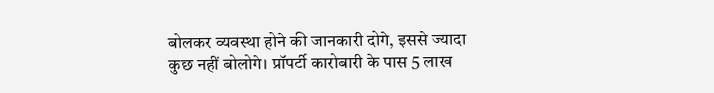बोलकर व्यवस्था होने की जानकारी दोगे, इससे ज्यादा कुछ नहीं बोलोगे। प्रॉपर्टी कारोबारी के पास 5 लाख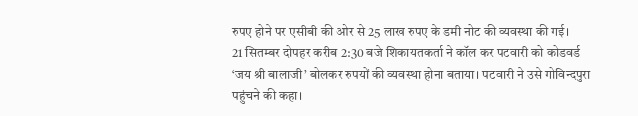रुपए होने पर एसीबी की ओर से 25 लाख रुपए के डमी नोट की व्यवस्था की गई।
21 सितम्बर दोपहर करीब 2:30 बजे शिकायतकर्ता ने कॉल कर पटवारी को कोडवर्ड ‘जय श्री बालाजी’ बोलकर रुपयों की व्यवस्था होना बताया। पटवारी ने उसे गोविन्दपुरा पहुंचने की कहा।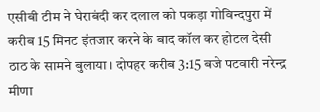एसीबी टीम ने घेराबंदी कर दलाल को पकड़ा गोविन्दपुरा में करीब 15 मिनट इंतजार करने के बाद कॉल कर होटल देसी ठाठ के सामने बुलाया। दोपहर करीब 3:15 बजे पटवारी नरेन्द्र मीणा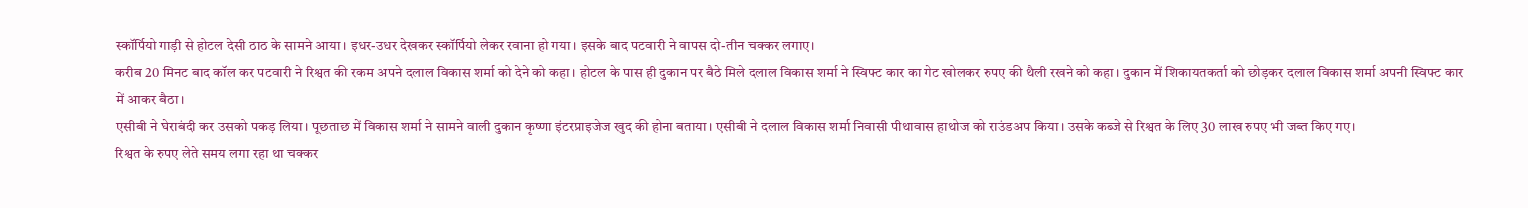स्कॉर्पियो गाड़ी से होटल देसी ठाठ के सामने आया। इधर-उधर देखकर स्कॉर्पियो लेकर रवाना हो गया। इसके बाद पटवारी ने वापस दो-तीन चक्कर लगाए।
करीब 20 मिनट बाद कॉल कर पटवारी ने रिश्वत की रकम अपने दलाल विकास शर्मा को देने को कहा। होटल के पास ही दुकान पर बैठे मिले दलाल विकास शर्मा ने स्विफ्ट कार का गेट खोलकर रुपए की थैली रखने को कहा। दुकान में शिकायतकर्ता को छोड़कर दलाल विकास शर्मा अपनी स्विफ्ट कार में आकर बैठा।
एसीबी ने घेराबंदी कर उसको पकड़ लिया। पूछताछ में विकास शर्मा ने सामने वाली दुकान कृष्णा इंटरप्राइजेज खुद की होना बताया। एसीबी ने दलाल विकास शर्मा निवासी पीथावास हाथोज को राउंडअप किया। उसके कब्जे से रिश्वत के लिए 30 लाख रुपए भी जब्त किए गए।
रिश्वत के रुपए लेते समय लगा रहा था चक्कर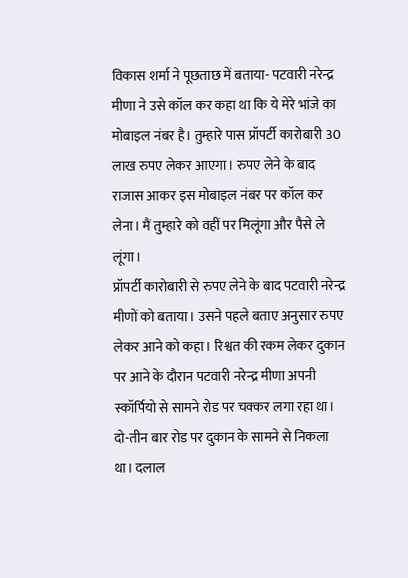विकास शर्मा ने पूछताछ में बताया- पटवारी नरेन्द्र मीणा ने उसे कॉल कर कहा था कि ये मेरे भांजे का मोबाइल नंबर है। तुम्हारे पास प्रॉपर्टी कारोबारी 30 लाख रुपए लेकर आएगा। रुपए लेने के बाद राजास आकर इस मोबाइल नंबर पर कॉल कर लेना। मैं तुम्हारे को वहीं पर मिलूंगा और पैसे ले लूंगा।
प्रॉपर्टी कारोबारी से रुपए लेने के बाद पटवारी नरेन्द्र मीणों को बताया। उसने पहले बताए अनुसार रुपए लेकर आने को कहा। रिश्वत की रकम लेकर दुकान पर आने के दौरान पटवारी नरेन्द्र मीणा अपनी स्कॉर्पियो से सामने रोड पर चक्कर लगा रहा था।
दो-तीन बार रोड पर दुकान के सामने से निकला था। दलाल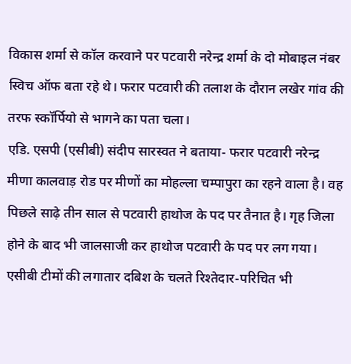विकास शर्मा से कॉल करवाने पर पटवारी नरेन्द्र शर्मा के दो मोबाइल नंबर स्विच ऑफ बता रहे थे। फरार पटवारी की तलाश के दौरान लखेर गांव की तरफ स्कॉर्पियो से भागने का पता चला।
एडि. एसपी (एसीबी) संदीप सारस्वत ने बताया- फरार पटवारी नरेन्द्र मीणा कालवाड़ रोड पर मीणों का मोहल्ला चम्पापुरा का रहने वाला है। वह पिछले साढ़े तीन साल से पटवारी हाथोज के पद पर तैनात है। गृह जिला होने के बाद भी जालसाजी कर हाथोज पटवारी के पद पर लग गया।
एसीबी टीमों की लगातार दबिश के चलते रिश्तेदार-परिचित भी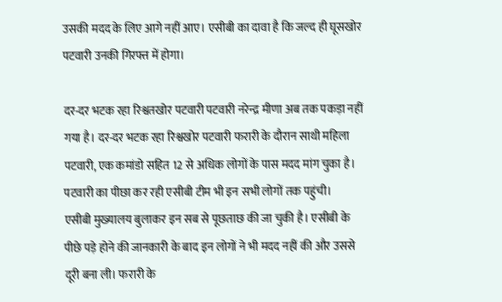उसकी मदद के लिए आगे नहीं आए। एसीबी का दावा है कि जल्द ही घूसखोर पटवारी उनकी गिरफ्त में होगा।

दर-दर भटक रहा रिश्वतखोर पटवारी पटवारी नरेन्द्र मीणा अब तक पकड़ा नहीं गया है। दर-दर भटक रहा रिश्वखोर पटवारी फरारी के दौरान साथी महिला पटवारी, एक कमांडो सहित 12 से अधिक लोगों के पास मदद मांग चुका है। पटवारी का पीछा कर रही एसीबी टीम भी इन सभी लोगों तक पहुंची।
एसीबी मुख्यालय बुलाकर इन सब से पूछताछ की जा चुकी है। एसीबी के पीछे पड़े होने की जानकारी के बाद इन लोगों ने भी मदद नहीं की और उससे दूरी बना ली। फरारी के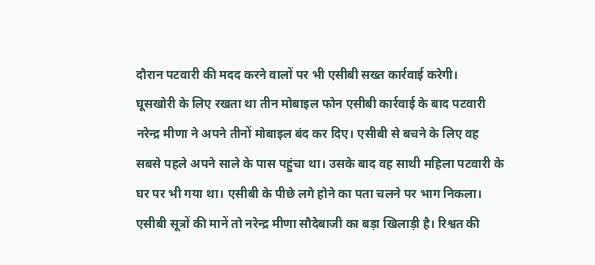दौरान पटवारी की मदद करने वालों पर भी एसीबी सख्त कार्रवाई करेगी।
घूसखोरी के लिए रखता था तीन मोबाइल फोन एसीबी कार्रवाई के बाद पटवारी नरेन्द्र मीणा ने अपने तीनों मोबाइल बंद कर दिए। एसीबी से बचने के लिए वह सबसे पहले अपने साले के पास पहुंचा था। उसके बाद वह साथी महिला पटवारी के घर पर भी गया था। एसीबी के पीछे लगे होने का पता चलने पर भाग निकला।
एसीबी सूत्रों की मानें तो नरेन्द्र मीणा सौदेबाजी का बड़ा खिलाड़ी है। रिश्वत की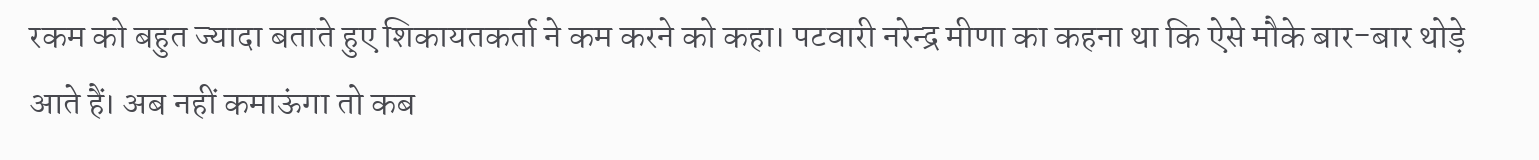रकम को बहुत ज्यादा बताते हुए शिकायतकर्ता ने कम करने को कहा। पटवारी नरेन्द्र मीणा का कहना था कि ऐसे मौके बार-बार थोड़े आते हैं। अब नहीं कमाऊंगा तो कब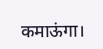कमाऊंगा।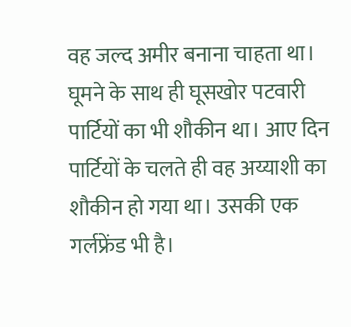वह जल्द अमीर बनाना चाहता था। घूमने के साथ ही घूसखोर पटवारी पार्टियों का भी शौकीन था। आए दिन पार्टियों के चलते ही वह अय्याशी का शौकीन हो गया था। उसकी एक गर्लफ्रेंड भी है।